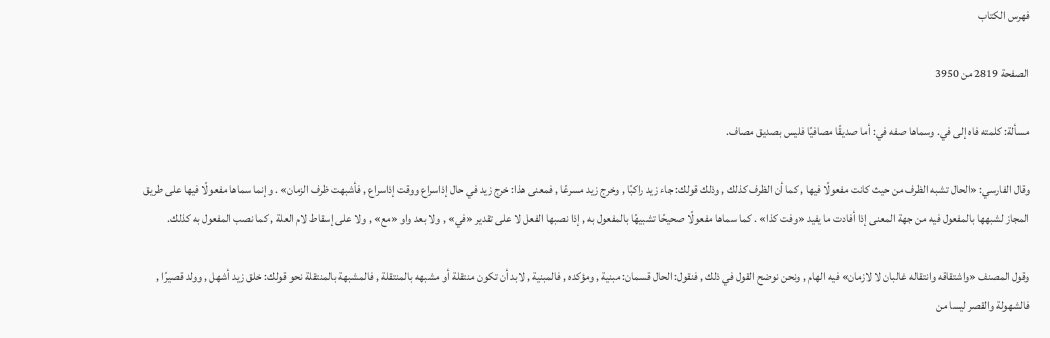فهرس الكتاب

الصفحة 2819 من 3950

مسألة: كلمته فاه إلى في. وسماها صفه في: أما صديقًا مصافيًا فليس بصديق مصاف.

وقال الفارسي: «الحال تشبه الظرف من حيث كانت مفعولًا فيها , كما أن الظرف كذلك , وذلك قولك: جاء زيد راكبًا , وخرج زيد مسرعًا , فمعنى هذا: خرج زيد في حال إذاسراع ووقت إذاسراع , فأشبهت ظرف الزمان» . وإنما سماها مفعولًا فيها على طريق المجاز لشبهها بالمفعول فيه من جهة المعنى إذا أفادت ما يفيد «وفت كذا» . كما سماها مفعولًا صحيحًا تشبيهًا بالمفعول به , إذا نصبها الفعل لا على تقدير «في» , ولا بعد واو «مع» , ولا على إسقاط لام العلة , كما نصب المفعول به كذلك.

وقول المصنف «واشتقاقه وانتقاله غالبان لا لازمان» فيه الهام , ونحن نوضح القول في ذلك , فنقول: الحال قسمان: مبنية , ومؤكده , فالمبنية , لابد أن تكون منتقلة أو مشبهه بالمنتقلة , فالمشبهة بالمنتقلة نحو قولك: خلق زيد أشهل , وولد قصيرًا , فالشهولة والقصر ليسا من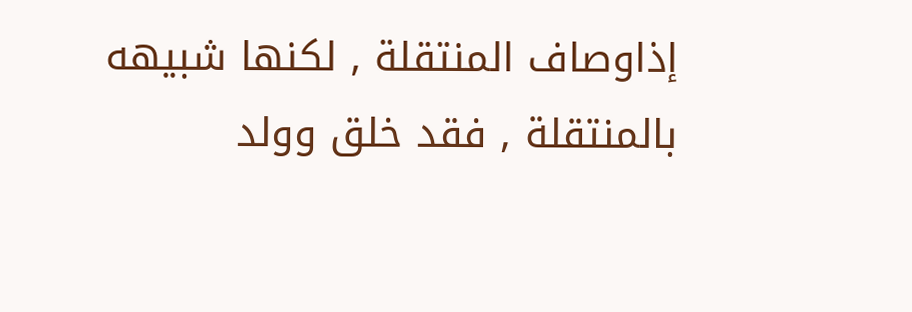إذاوصاف المنتقلة , لكنها شبيهه بالمنتقلة , فقد خلق وولد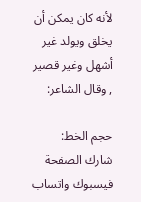لأنه كان يمكن أن يخلق ويولد غير أشهل وغير قصير , وقال الشاعر:

حجم الخط:
شارك الصفحة
فيسبوك واتساب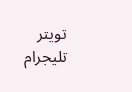تويتر تليجرام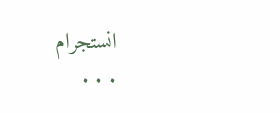انستجرام
. . .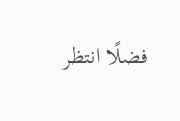فضلًا انتظر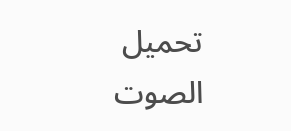تحميل الصوت